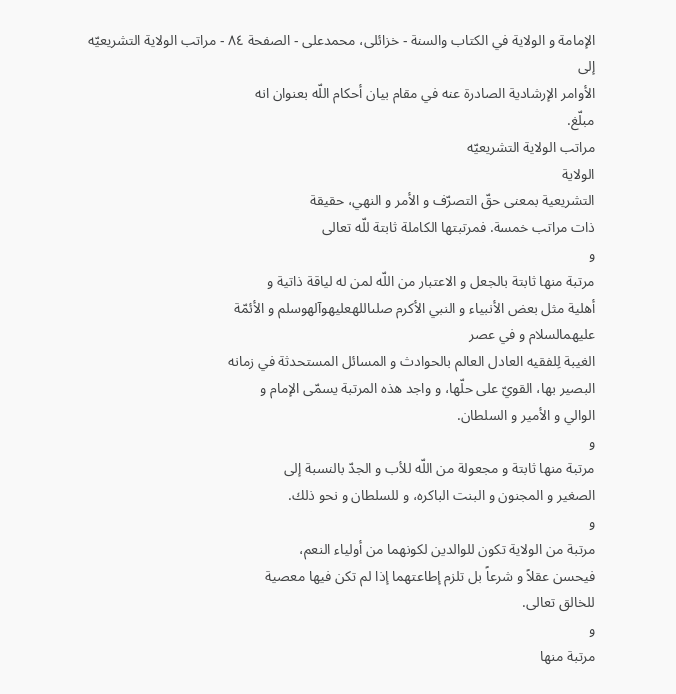الإمامة و الولاية في الكتاب والسنة - خزائلی، محمدعلی - الصفحة ٨٤ - مراتب الولاية التشريعيّه
إلى
الأوامر الإرشادية الصادرة عنه في مقام بيان أحكام اللّه بعنوان انه
مبلّغ.
مراتب الولاية التشريعيّه
الولاية
التشريعية بمعنى حقّ التصرّف و الأمر و النهي، حقيقة
ذات مراتب خمسة. فمرتبتها الكاملة ثابتة للّه تعالى
و
مرتبة منها ثابتة بالجعل و الاعتبار من اللّه لمن له لياقة ذاتية و
أهلية مثل بعض الأنبياء و النبي الأكرم صلىاللهعليهوآلهوسلم و الأئمّة
عليهمالسلام و في عصر
الغيبة لِلفقيه العادل العالم بالحوادث و المسائل المستحدثة في زمانه
البصير بها، القويّ على حلّها، و واجد هذه المرتبة يسمّى الإمام و
الوالي و الأمير و السلطان.
و
مرتبة منها ثابتة و مجعولة من اللّه للأب و الجدّ بالنسبة إلى
الصغير و المجنون و البنت الباكره، و للسلطان و نحو ذلك.
و
مرتبة من الولاية تكون للوالدين لكونهما من أولياء النعم،
فيحسن عقلاً و شرعاً بل تلزم إطاعتهما إذا لم تكن فيها معصية
للخالق تعالى.
و
مرتبة منها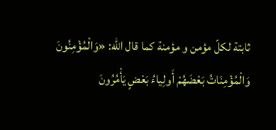ثابتة لكلّ مؤمن و مؤمنة كما قال اللّه: «وَالْمُؤْمِنُونَ
وَالْمُؤْمِنَاتُ بَعْضَهُمْ أَولِياءُ بَعْضٍ يَأْمُرُونَ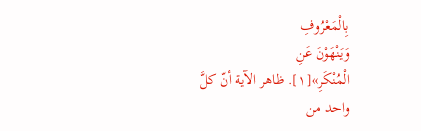بِالْمَعْرُوفِ
وَيَنْهَوْنَ عَنِ
الْمُنْكَرِ»[١]. ظاهر الآية أنّ كلَّ
واحد من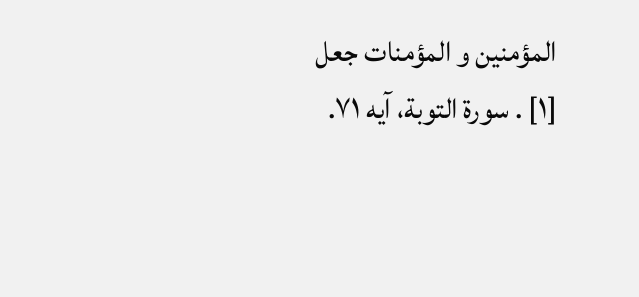المؤمنين و المؤمنات جعل
[١] . سورة التوبة، آيه ٧١.